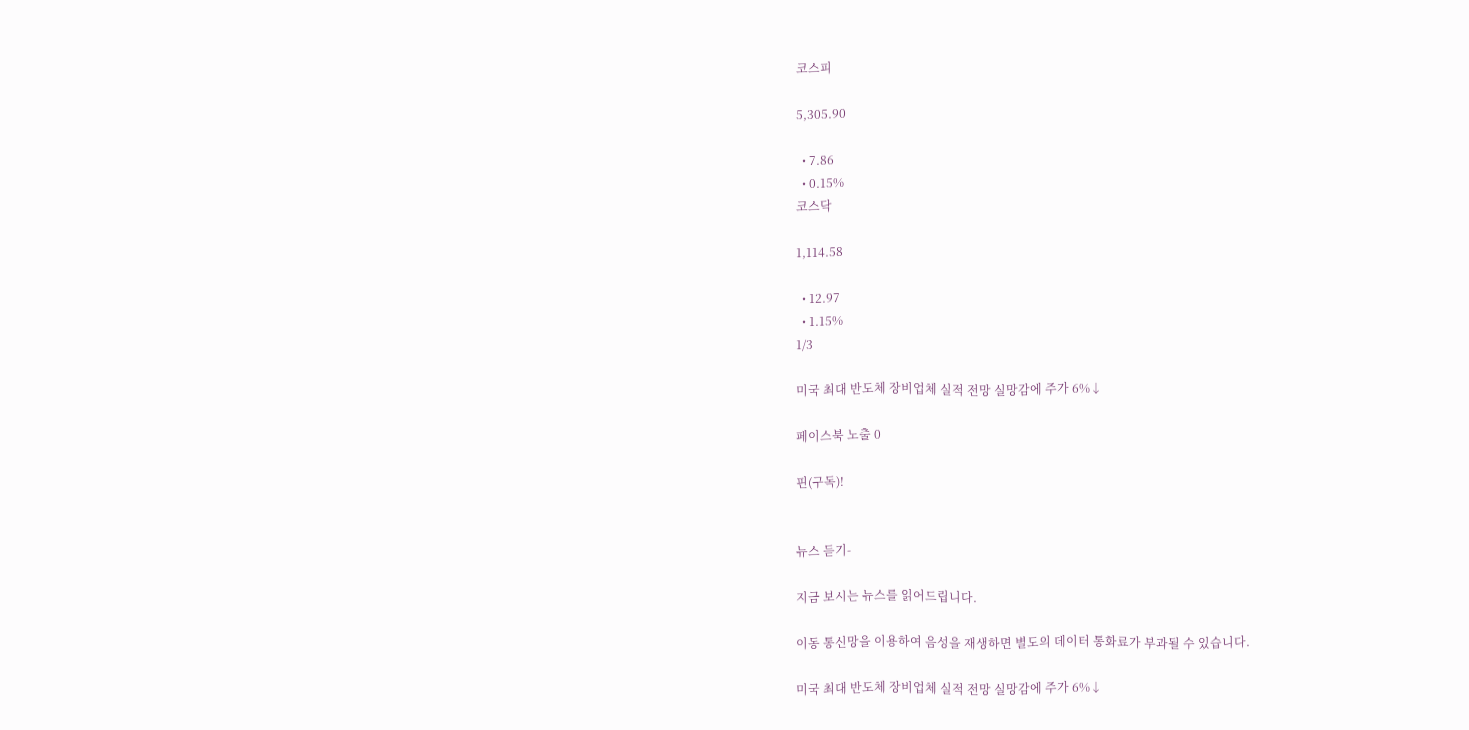코스피

5,305.90

  • 7.86
  • 0.15%
코스닥

1,114.58

  • 12.97
  • 1.15%
1/3

미국 최대 반도체 장비업체 실적 전망 실망감에 주가 6%↓

페이스북 노출 0

핀(구독)!


뉴스 듣기-

지금 보시는 뉴스를 읽어드립니다.

이동 통신망을 이용하여 음성을 재생하면 별도의 데이터 통화료가 부과될 수 있습니다.

미국 최대 반도체 장비업체 실적 전망 실망감에 주가 6%↓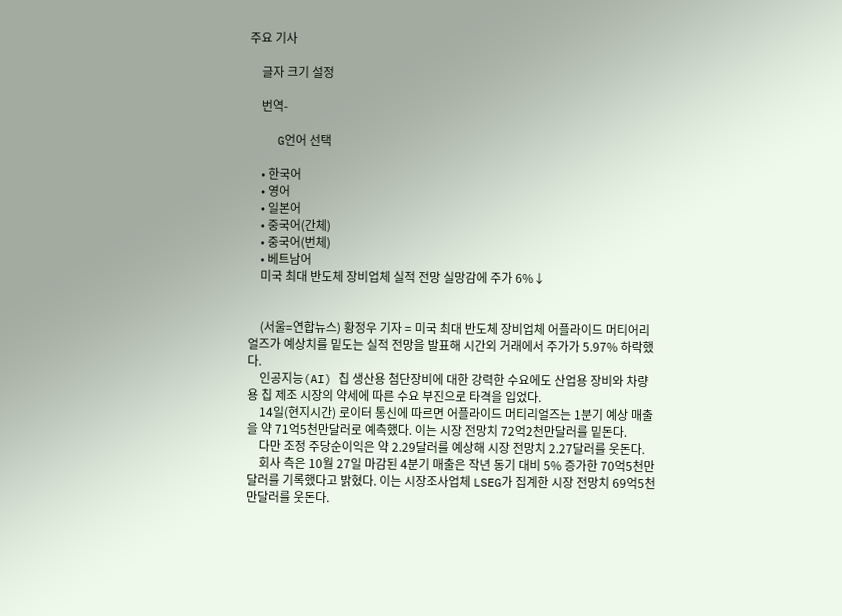주요 기사

    글자 크기 설정

    번역-

    G언어 선택

    • 한국어
    • 영어
    • 일본어
    • 중국어(간체)
    • 중국어(번체)
    • 베트남어
    미국 최대 반도체 장비업체 실적 전망 실망감에 주가 6%↓


    (서울=연합뉴스) 황정우 기자 = 미국 최대 반도체 장비업체 어플라이드 머티어리얼즈가 예상치를 밑도는 실적 전망을 발표해 시간외 거래에서 주가가 5.97% 하락했다.
    인공지능(AI) 칩 생산용 첨단장비에 대한 강력한 수요에도 산업용 장비와 차량용 칩 제조 시장의 약세에 따른 수요 부진으로 타격을 입었다.
    14일(현지시간) 로이터 통신에 따르면 어플라이드 머티리얼즈는 1분기 예상 매출을 약 71억5천만달러로 예측했다. 이는 시장 전망치 72억2천만달러를 밑돈다.
    다만 조정 주당순이익은 약 2.29달러를 예상해 시장 전망치 2.27달러를 웃돈다.
    회사 측은 10월 27일 마감된 4분기 매출은 작년 동기 대비 5% 증가한 70억5천만달러를 기록했다고 밝혔다. 이는 시장조사업체 LSEG가 집계한 시장 전망치 69억5천만달러를 웃돈다.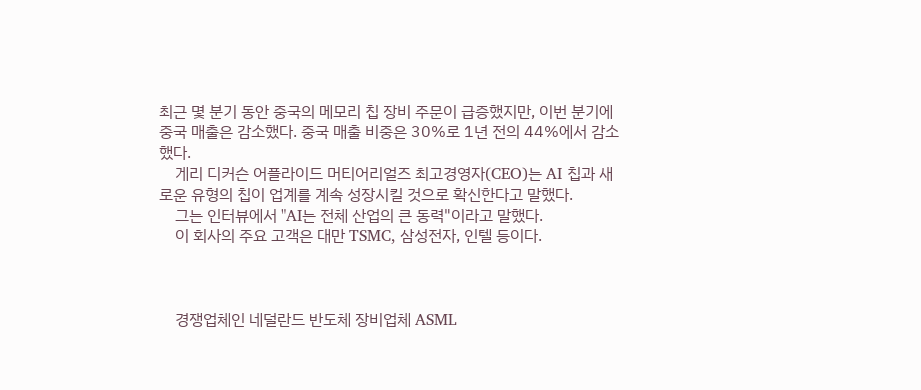최근 몇 분기 동안 중국의 메모리 칩 장비 주문이 급증했지만, 이번 분기에 중국 매출은 감소했다. 중국 매출 비중은 30%로 1년 전의 44%에서 감소했다.
    게리 디커슨 어플라이드 머티어리얼즈 최고경영자(CEO)는 AI 칩과 새로운 유형의 칩이 업계를 계속 성장시킬 것으로 확신한다고 말했다.
    그는 인터뷰에서 "AI는 전체 산업의 큰 동력"이라고 말했다.
    이 회사의 주요 고객은 대만 TSMC, 삼성전자, 인텔 등이다.



    경쟁업체인 네덜란드 반도체 장비업체 ASML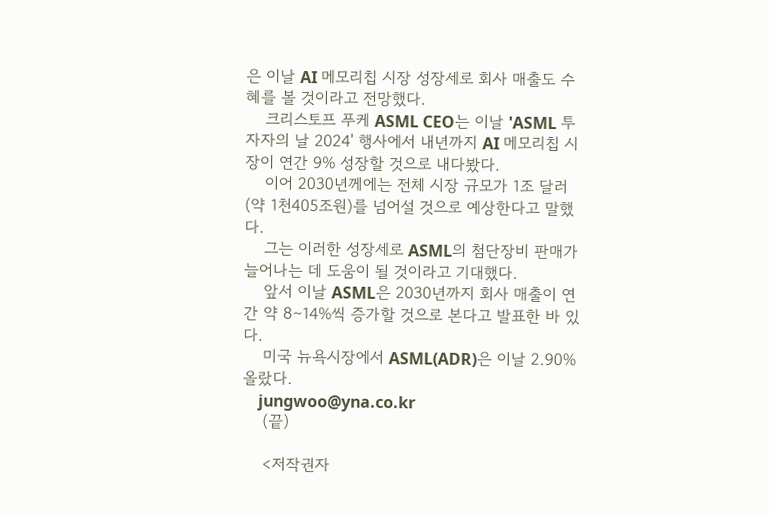은 이날 AI 메모리칩 시장 성장세로 회사 매출도 수혜를 볼 것이라고 전망했다.
    크리스토프 푸케 ASML CEO는 이날 'ASML 투자자의 날 2024' 행사에서 내년까지 AI 메모리칩 시장이 연간 9% 성장할 것으로 내다봤다.
    이어 2030년께에는 전체 시장 규모가 1조 달러(약 1천405조원)를 넘어설 것으로 예상한다고 말했다.
    그는 이러한 성장세로 ASML의 첨단장비 판매가 늘어나는 데 도움이 될 것이라고 기대했다.
    앞서 이날 ASML은 2030년까지 회사 매출이 연간 약 8∼14%씩 증가할 것으로 본다고 발표한 바 있다.
    미국 뉴욕시장에서 ASML(ADR)은 이날 2.90% 올랐다.
    jungwoo@yna.co.kr
    (끝)

    <저작권자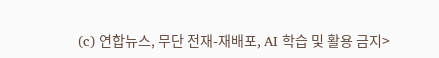(c) 연합뉴스, 무단 전재-재배포, AI 학습 및 활용 금지>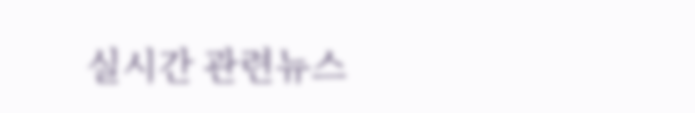실시간 관련뉴스